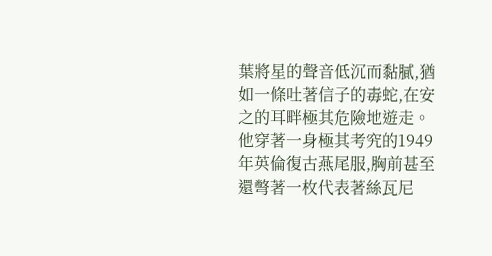葉將星的聲音低沉而黏膩,猶如一條吐著信子的毒蛇,在安之的耳畔極其危險地遊走。
他穿著一身極其考究的1949年英倫復古燕尾服,胸前甚至還彆著一枚代表著絲瓦尼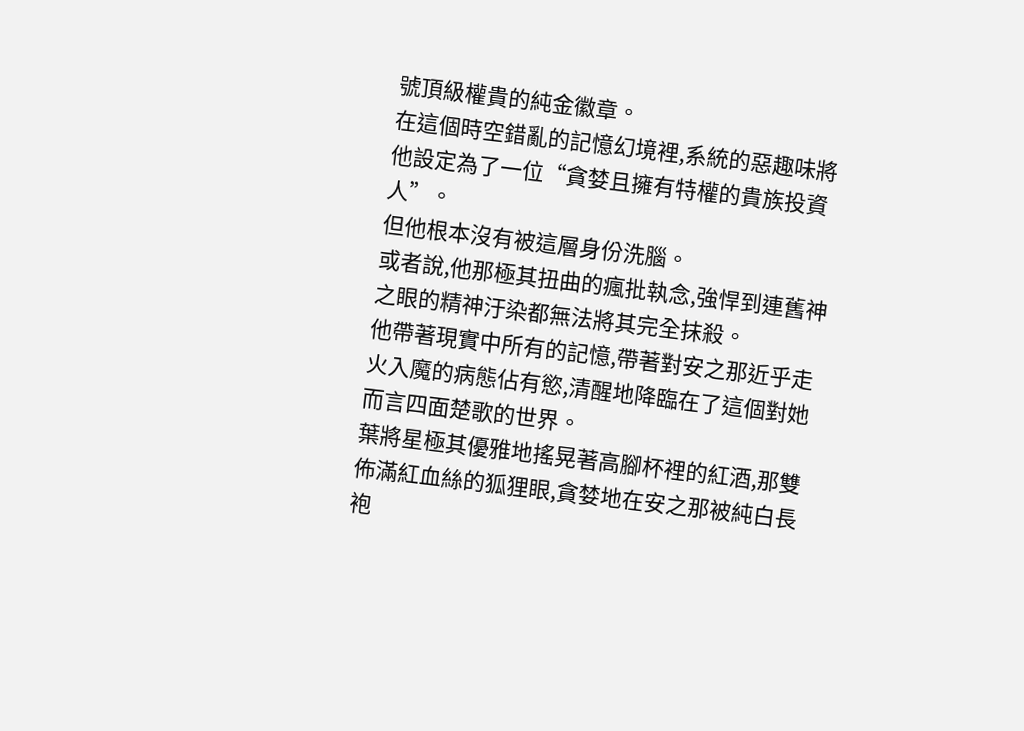號頂級權貴的純金徽章。
在這個時空錯亂的記憶幻境裡,系統的惡趣味將他設定為了一位“貪婪且擁有特權的貴族投資人”。
但他根本沒有被這層身份洗腦。
或者說,他那極其扭曲的瘋批執念,強悍到連舊神之眼的精神汙染都無法將其完全抹殺。
他帶著現實中所有的記憶,帶著對安之那近乎走火入魔的病態佔有慾,清醒地降臨在了這個對她而言四面楚歌的世界。
葉將星極其優雅地搖晃著高腳杯裡的紅酒,那雙佈滿紅血絲的狐狸眼,貪婪地在安之那被純白長袍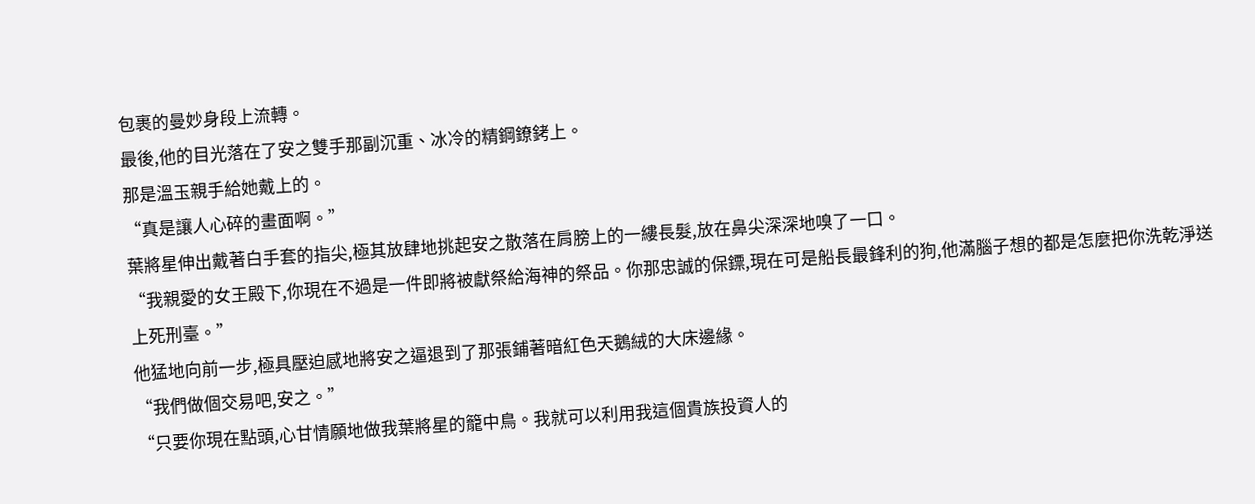包裹的曼妙身段上流轉。
最後,他的目光落在了安之雙手那副沉重、冰冷的精鋼鐐銬上。
那是溫玉親手給她戴上的。
“真是讓人心碎的畫面啊。”
葉將星伸出戴著白手套的指尖,極其放肆地挑起安之散落在肩膀上的一縷長髮,放在鼻尖深深地嗅了一口。
“我親愛的女王殿下,你現在不過是一件即將被獻祭給海神的祭品。你那忠誠的保鏢,現在可是船長最鋒利的狗,他滿腦子想的都是怎麼把你洗乾淨送上死刑臺。”
他猛地向前一步,極具壓迫感地將安之逼退到了那張鋪著暗紅色天鵝絨的大床邊緣。
“我們做個交易吧,安之。”
“只要你現在點頭,心甘情願地做我葉將星的籠中鳥。我就可以利用我這個貴族投資人的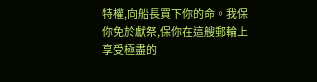特權,向船長買下你的命。我保你免於獻祭,保你在這艘郵輪上享受極盡的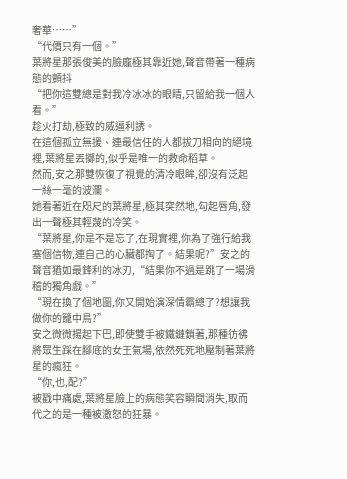奢華……”
“代價只有一個。”
葉將星那張俊美的臉龐極其靠近她,聲音帶著一種病態的顫抖
“把你這雙總是對我冷冰冰的眼睛,只留給我一個人看。”
趁火打劫,極致的威逼利誘。
在這個孤立無援、連最信任的人都拔刀相向的絕境裡,葉將星丟擲的,似乎是唯一的救命稻草。
然而,安之那雙恢復了視覺的清冷眼眸,卻沒有泛起一絲一毫的波瀾。
她看著近在咫尺的葉將星,極其突然地,勾起唇角,發出一聲極其輕蔑的冷笑。
“葉將星,你是不是忘了,在現實裡,你為了強行給我塞個信物,連自己的心臟都掏了。結果呢?”安之的聲音猶如最鋒利的冰刃,“結果你不過是跳了一場滑稽的獨角戲。”
“現在換了個地圖,你又開始演深情霸總了?想讓我做你的籠中鳥?”
安之微微揚起下巴,即使雙手被鐵鏈鎖著,那種彷彿將眾生踩在腳底的女王氣場,依然死死地壓制著葉將星的瘋狂。
“你,也,配?”
被戳中痛處,葉將星臉上的病態笑容瞬間消失,取而代之的是一種被激怒的狂暴。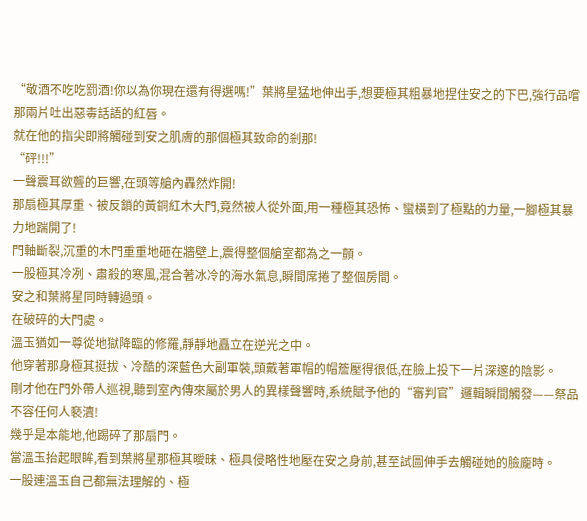“敬酒不吃吃罰酒!你以為你現在還有得選嗎!”葉將星猛地伸出手,想要極其粗暴地捏住安之的下巴,強行品嚐那兩片吐出惡毒話語的紅唇。
就在他的指尖即將觸碰到安之肌膚的那個極其致命的剎那!
“砰!!!”
一聲震耳欲聾的巨響,在頭等艙內轟然炸開!
那扇極其厚重、被反鎖的黃銅紅木大門,竟然被人從外面,用一種極其恐怖、蠻橫到了極點的力量,一腳極其暴力地踹開了!
門軸斷裂,沉重的木門重重地砸在牆壁上,震得整個艙室都為之一顫。
一股極其冷冽、肅殺的寒風,混合著冰冷的海水氣息,瞬間席捲了整個房間。
安之和葉將星同時轉過頭。
在破碎的大門處。
溫玉猶如一尊從地獄降臨的修羅,靜靜地矗立在逆光之中。
他穿著那身極其挺拔、冷酷的深藍色大副軍裝,頭戴著軍帽的帽簷壓得很低,在臉上投下一片深邃的陰影。
剛才他在門外帶人巡視,聽到室內傳來屬於男人的異樣聲響時,系統賦予他的“審判官”邏輯瞬間觸發——祭品不容任何人褻瀆!
幾乎是本能地,他踢碎了那扇門。
當溫玉抬起眼眸,看到葉將星那極其曖昧、極具侵略性地壓在安之身前,甚至試圖伸手去觸碰她的臉龐時。
一股連溫玉自己都無法理解的、極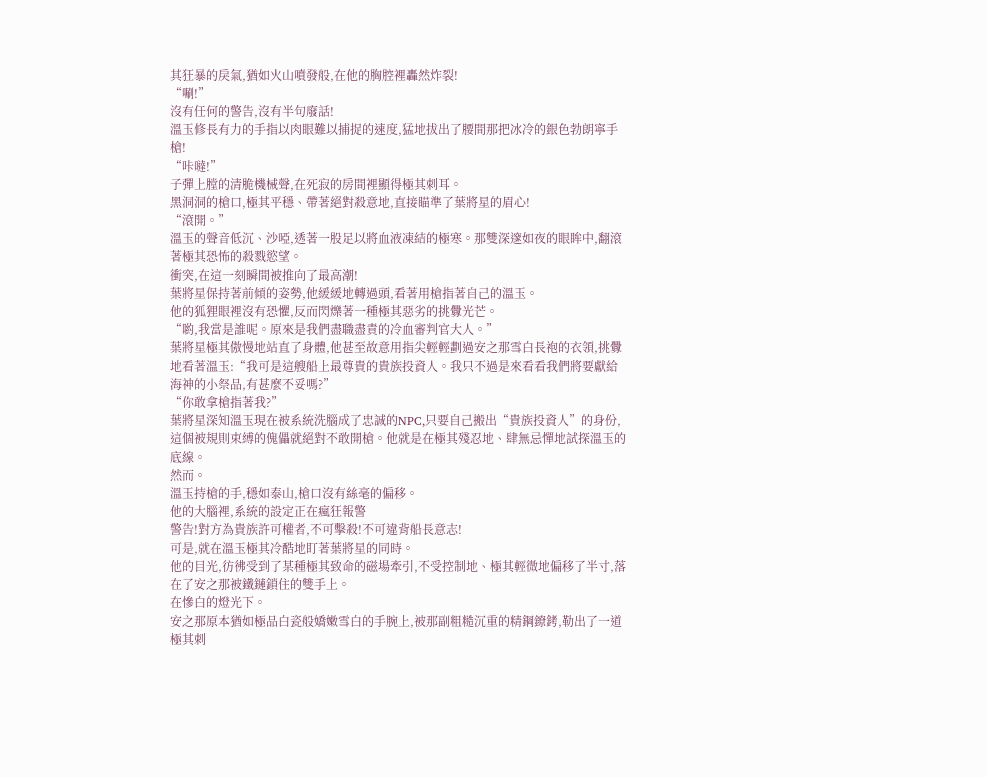其狂暴的戾氣,猶如火山噴發般,在他的胸腔裡轟然炸裂!
“唰!”
沒有任何的警告,沒有半句廢話!
溫玉修長有力的手指以肉眼難以捕捉的速度,猛地拔出了腰間那把冰冷的銀色勃朗寧手槍!
“咔噠!”
子彈上膛的清脆機械聲,在死寂的房間裡顯得極其刺耳。
黑洞洞的槍口,極其平穩、帶著絕對殺意地,直接瞄準了葉將星的眉心!
“滾開。”
溫玉的聲音低沉、沙啞,透著一股足以將血液凍結的極寒。那雙深邃如夜的眼眸中,翻滾著極其恐怖的殺戮慾望。
衝突,在這一刻瞬間被推向了最高潮!
葉將星保持著前傾的姿勢,他緩緩地轉過頭,看著用槍指著自己的溫玉。
他的狐狸眼裡沒有恐懼,反而閃爍著一種極其惡劣的挑釁光芒。
“喲,我當是誰呢。原來是我們盡職盡責的冷血審判官大人。”
葉將星極其傲慢地站直了身體,他甚至故意用指尖輕輕劃過安之那雪白長袍的衣領,挑釁地看著溫玉:“我可是這艘船上最尊貴的貴族投資人。我只不過是來看看我們將要獻給海神的小祭品,有甚麼不妥嗎?”
“你敢拿槍指著我?”
葉將星深知溫玉現在被系統洗腦成了忠誠的NPC,只要自己搬出“貴族投資人”的身份,這個被規則束縛的傀儡就絕對不敢開槍。他就是在極其殘忍地、肆無忌憚地試探溫玉的底線。
然而。
溫玉持槍的手,穩如泰山,槍口沒有絲毫的偏移。
他的大腦裡,系統的設定正在瘋狂報警
警告!對方為貴族許可權者,不可擊殺!不可違背船長意志!
可是,就在溫玉極其冷酷地盯著葉將星的同時。
他的目光,彷彿受到了某種極其致命的磁場牽引,不受控制地、極其輕微地偏移了半寸,落在了安之那被鐵鏈鎖住的雙手上。
在慘白的燈光下。
安之那原本猶如極品白瓷般嬌嫩雪白的手腕上,被那副粗糙沉重的精鋼鐐銬,勒出了一道極其刺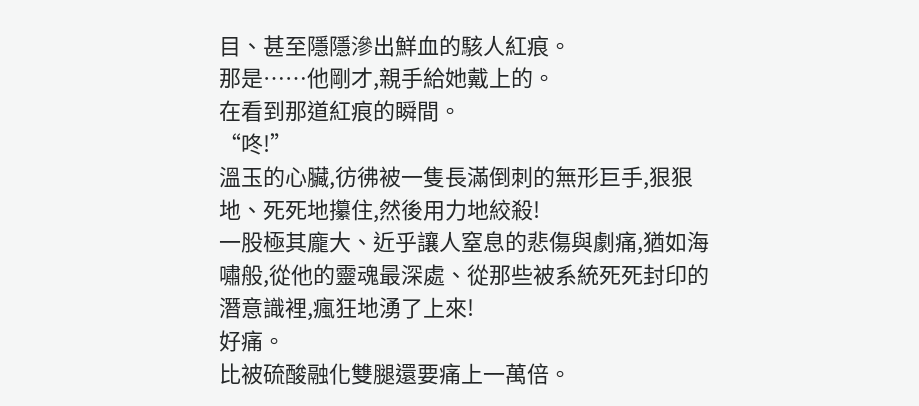目、甚至隱隱滲出鮮血的駭人紅痕。
那是……他剛才,親手給她戴上的。
在看到那道紅痕的瞬間。
“咚!”
溫玉的心臟,彷彿被一隻長滿倒刺的無形巨手,狠狠地、死死地攥住,然後用力地絞殺!
一股極其龐大、近乎讓人窒息的悲傷與劇痛,猶如海嘯般,從他的靈魂最深處、從那些被系統死死封印的潛意識裡,瘋狂地湧了上來!
好痛。
比被硫酸融化雙腿還要痛上一萬倍。